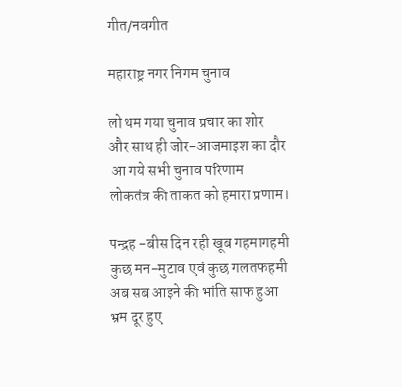गीत/नवगीत

महाराष्ट्र नगर निगम चुनाव

लो थम गया चुनाव प्रचार का शोर
और साथ ही जोर-आजमाइश का दौर
 आ गये सभी चुनाव परिणाम
लोकतंत्र की ताकत को हमारा प्रणाम।

पन्द्रह -बीस दिन रही खूब गहमागहमी
कुछ मन-मुटाव एवं कुछ गलतफहमी
अब सब आइने की भांति साफ हुआ
भ्रम दूर हुए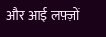और आई लफ़्ज़ों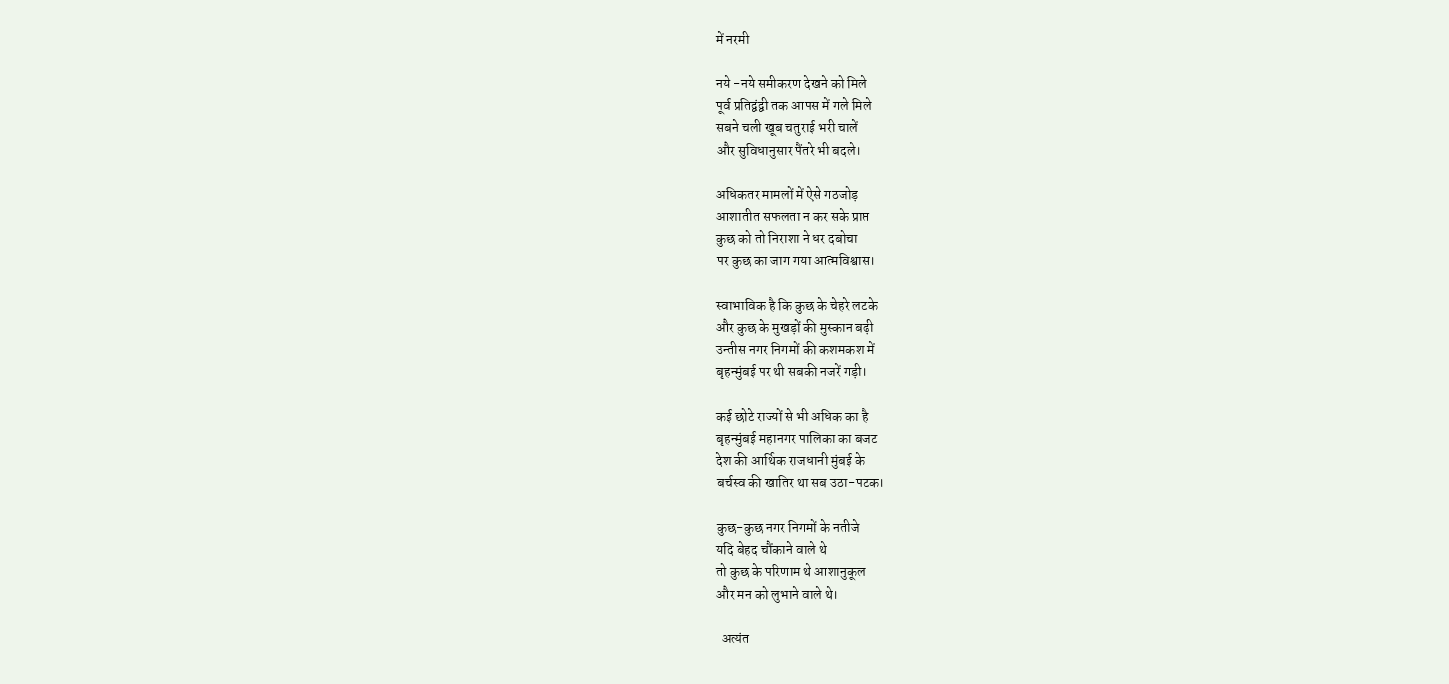में नरमी

नये -नये समीकरण देखने को मिले
पूर्व प्रतिद्वंद्वी तक आपस में गले मिले
सबने चली खूब चतुराई भरी चालें
और सुविधानुसार पैंतरे भी बदले।

अधिकतर मामलों में ऐसे गठजोड़
आशातीत सफलता न कर सके प्राप्त
कुछ को तो निराशा ने धर दबोचा
पर कुछ का जाग गया आत्मविश्वास।

स्वाभाविक है कि कुछ के चेहरे लटके
और कुछ के मुखड़ों की मुस्कान बढ़ी
उन्तीस नगर निगमों की कशमकश में
बृहन्मुंबई पर थी सबकी नजरें गड़ी।

कई छोटे राज्यों से भी अधिक का है
बृहन्मुंबई महानगर पालिका का बजट
देश की आर्थिक राजधानी मुंबई के
बर्चस्व की खातिर था सब उठा-पटक।

कुछ-कुछ नगर निगमों के नतीजे
यदि बेहद चौंकाने वाले थे
तो कुछ के परिणाम थे आशानुकूल
और मन को लुभाने वाले थे।

  अत्यंत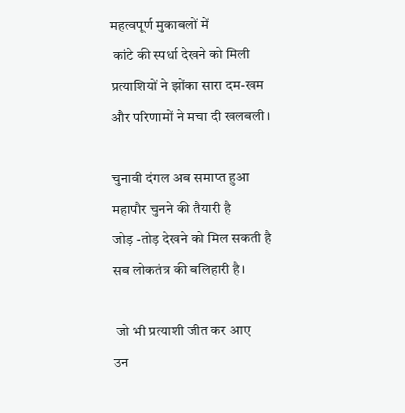महत्वपूर्ण मुकाबलों में
 कांटे की स्पर्धा देखने को मिली
प्रत्याशियों ने झोंका सारा दम-खम
और परिणामों ने मचा दी खलबली।

चुनावी दंगल अब समाप्त हुआ
महापौर चुनने की तैयारी है
जोड़ -तोड़ देखने को मिल सकती है
सब लोकतंत्र की बलिहारी है।

 जो भी प्रत्याशी जीत कर आए
उन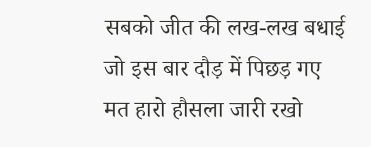सबको जीत की लख-लख बधाई
जो इस बार दौड़ में पिछड़ गए
मत हारो हौसला जारी रखो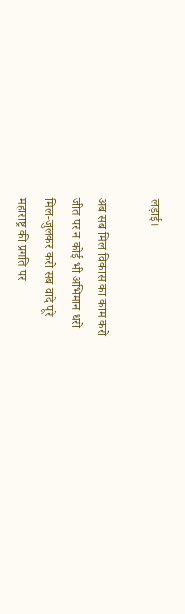लड़ाई।

अब सब मिल विकास का काम करो
जीत पर न कोई भी अभिमान धरो
मिल-जुलकर करो सब वादे पूरे
महाराष्ट्र की प्रगति पर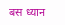बस ध्यान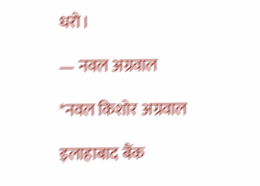धरो।

— नवल अग्रवाल

*नवल किशोर अग्रवाल

इलाहाबाद बैंक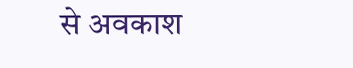से अवकाश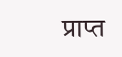प्राप्त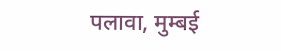पलावा, मुम्बई